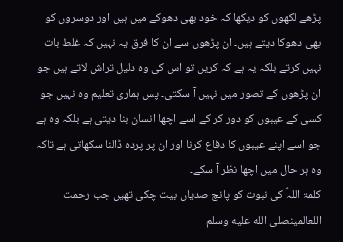پڑھے لکھوں کو دیکھا کہ خود بھی دھوکے میں ہیں اور دوسروں کو بھی دھوکا دیتے ہیں۔ ان پڑھوں سے ان کا فرق یہ نہیں کہ غلط بات نہیں کرتے بلکہ یہ ہے کہ کریں تو اس کی وہ دلیل تراش لاتے ہیں جو ان پڑھوں کے تصور میں نہیں آ سکتی۔ پس ہماری تعلیم وہ نہیں جو کسی کے عیبوں کو دور کر کے اسے اچھا انسان بنا دیتی ہے بلکہ وہ ہے جو اسے اپنے عیبوں کا دفاع کرنا اور ان پر پردہ ڈالنا سکھاتی ہے تاکہ وہ ہر حال میں اچھا نظر آ سکے۔
کلمۃ اللہؑ کی نبوت کو پانچ صدیاں بیت چکی تھیں جب رحمت اللعالمینصلى الله عليه وسلم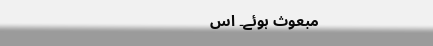مبعوث ہوئے۔ اس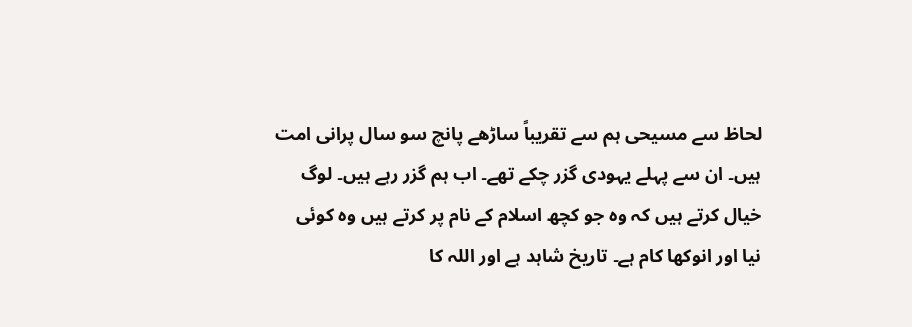لحاظ سے مسیحی ہم سے تقریباً ساڑھے پانچ سو سال پرانی امت ہیں۔ ان سے پہلے یہودی گزر چکے تھے۔ اب ہم گزر رہے ہیں۔ لوگ خیال کرتے ہیں کہ وہ جو کچھ اسلام کے نام پر کرتے ہیں وہ کوئی نیا اور انوکھا کام ہے۔ تاریخ شاہد ہے اور اللہ کا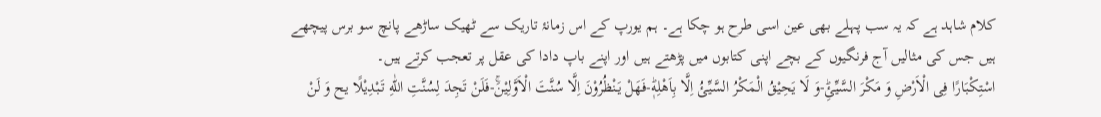کلام شاہد ہے کہ یہ سب پہلے بھی عین اسی طرح ہو چکا ہے۔ ہم یورپ کے اس زمانۂ تاریک سے ٹھیک ساڑھے پانچ سو برس پیچھے ہیں جس کی مثالیں آج فرنگیوں کے بچے اپنی کتابوں میں پڑھتے ہیں اور اپنے باپ دادا کی عقل پر تعجب کرتے ہیں۔
اسْتِكْبَارًا فِی الْاَرْضِ وَ مَكْرَ السَّیِّئِؕ-وَ لَا یَحِیْقُ الْمَكْرُ السَّیِّئُ اِلَّا بِاَهْلِهٖؕ-فَهَلْ یَنْظُرُوْنَ اِلَّا سُنَّتَ الْاَوَّلِیْنَۚ-فَلَنْ تَجِدَ لِسُنَّتِ اللّٰهِ تَبْدِیْلًا يح وَ لَنْ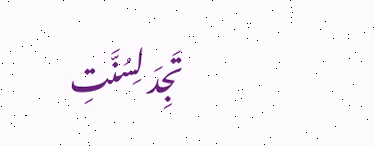تَجِدَ لِسُنَّتِ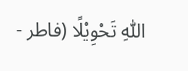اللّٰهِ تَحْوِیْلًا (فاطر -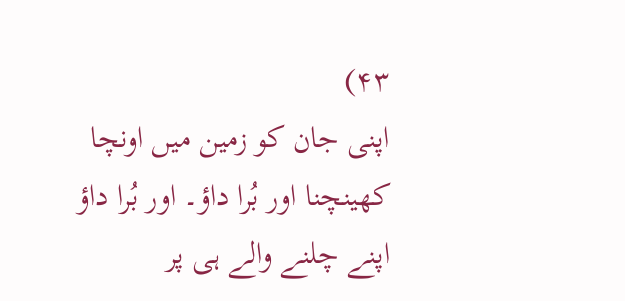۴۳)
اپنی جان کو زمین میں اونچا کھینچنا اور بُرا داؤ۔ اور بُرا داؤ اپنے چلنے والے ہی پر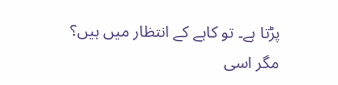پڑتا ہے۔ تو کاہے کے انتظار میں ہیں؟ مگر اسی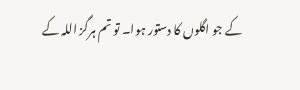کے جو اگلوں کا دستور ہوا۔ تو تم ہرگز اللہ کے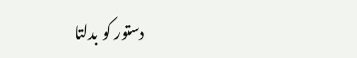دستور کو بدلتا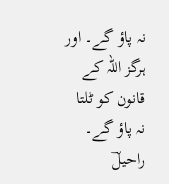نہ پاؤ گے۔ اور ہرگز اللہ کے قانون کو ٹلتا نہ پاؤ گے۔
راحیلؔ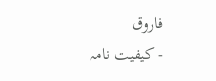فاروق
- کیفیت نامہ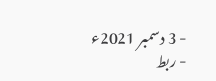- 3 دسمبر 2021ء
- ربط